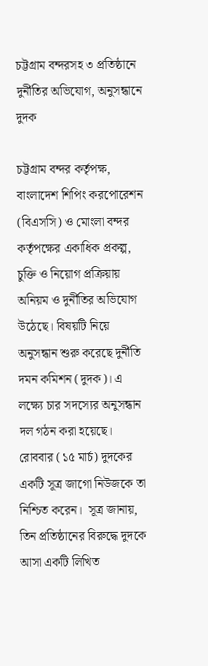চট্টগ্রাম বন্দরসহ ৩ প্রতিষ্ঠানে দুর্নীতির অভিযোগ, অনুসন্ধানে দুদক

চট্টগ্রাম বন্দর কর্তৃপক্ষ, বাংলাদেশ শিপিং করপোরেশন (বিএসসি) ও মোংলা বন্দর কর্তৃপক্ষের একাধিক প্রকল্প, চুক্তি ও নিয়োগ প্রক্রিয়ায় অনিয়ম ও দুর্নীতির অভিযোগ উঠেছে। বিষয়টি নিয়ে অনুসন্ধান শুরু করেছে দুর্নীতি দমন কমিশন (দুদক)। এ লক্ষ্যে চার সদস্যের অনুসন্ধান দল গঠন করা হয়েছে। রোববার (১৫ মার্চ) দুদকের একটি সূত্র জাগো নিউজকে তা নিশ্চিত করেন।  সূত্র জানায়, তিন প্রতিষ্ঠানের বিরুদ্ধে দুদকে আসা একটি লিখিত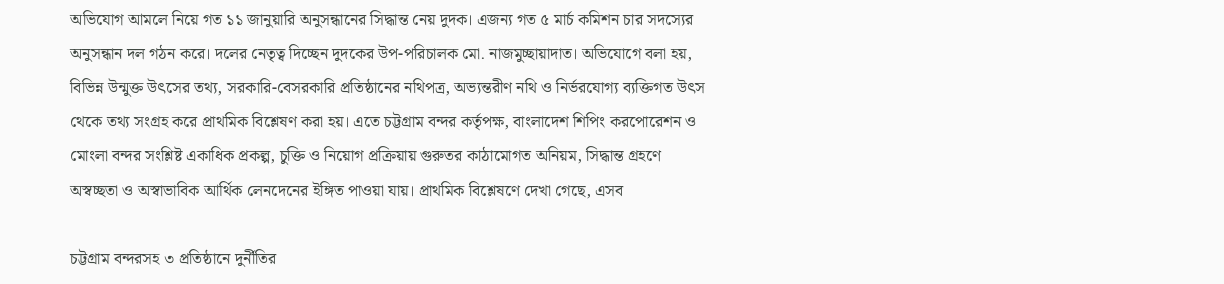অভিযোগ আমলে নিয়ে গত ১১ জানুয়ারি অনুসন্ধানের সিদ্ধান্ত নেয় দুদক। এজন্য গত ৫ মার্চ কমিশন চার সদস্যের অনুসন্ধান দল গঠন করে। দলের নেতৃত্ব দিচ্ছেন দুদকের উপ-পরিচালক মো. নাজমুচ্ছায়াদাত। অভিযোগে বলা হয়, বিভিন্ন উন্মুক্ত উৎসের তথ্য, সরকারি-বেসরকারি প্রতিষ্ঠানের নথিপত্র, অভ্যন্তরীণ নথি ও নির্ভরযোগ্য ব্যক্তিগত উৎস থেকে তথ্য সংগ্রহ করে প্রাথমিক বিশ্লেষণ করা হয়। এতে চট্টগ্রাম বন্দর কর্তৃপক্ষ, বাংলাদেশ শিপিং করপোরেশন ও মোংলা বন্দর সংশ্লিষ্ট একাধিক প্রকল্প, চুক্তি ও নিয়োগ প্রক্রিয়ায় গুরুতর কাঠামোগত অনিয়ম, সিদ্ধান্ত গ্রহণে অস্বচ্ছতা ও অস্বাভাবিক আর্থিক লেনদেনের ইঙ্গিত পাওয়া যায়। প্রাথমিক বিশ্লেষণে দেখা গেছে, এসব

চট্টগ্রাম বন্দরসহ ৩ প্রতিষ্ঠানে দুর্নীতির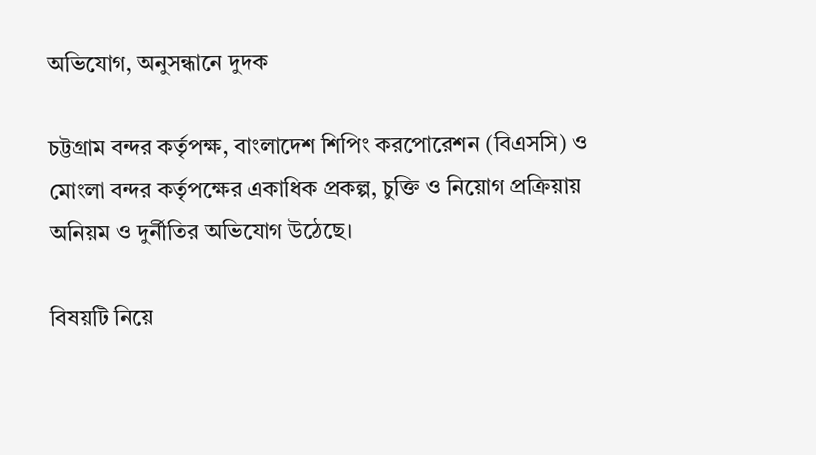অভিযোগ, অনুসন্ধানে দুদক

চট্টগ্রাম বন্দর কর্তৃপক্ষ, বাংলাদেশ শিপিং করপোরেশন (বিএসসি) ও মোংলা বন্দর কর্তৃপক্ষের একাধিক প্রকল্প, চুক্তি ও নিয়োগ প্রক্রিয়ায় অনিয়ম ও দুর্নীতির অভিযোগ উঠেছে।

বিষয়টি নিয়ে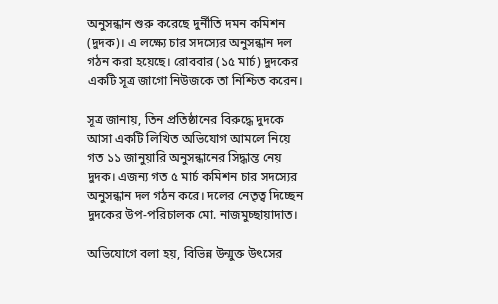অনুসন্ধান শুরু করেছে দুর্নীতি দমন কমিশন (দুদক)। এ লক্ষ্যে চার সদস্যের অনুসন্ধান দল গঠন করা হয়েছে। রোববার (১৫ মার্চ) দুদকের একটি সূত্র জাগো নিউজকে তা নিশ্চিত করেন।

সূত্র জানায়, তিন প্রতিষ্ঠানের বিরুদ্ধে দুদকে আসা একটি লিখিত অভিযোগ আমলে নিয়ে গত ১১ জানুয়ারি অনুসন্ধানের সিদ্ধান্ত নেয় দুদক। এজন্য গত ৫ মার্চ কমিশন চার সদস্যের অনুসন্ধান দল গঠন করে। দলের নেতৃত্ব দিচ্ছেন দুদকের উপ-পরিচালক মো. নাজমুচ্ছায়াদাত।

অভিযোগে বলা হয়, বিভিন্ন উন্মুক্ত উৎসের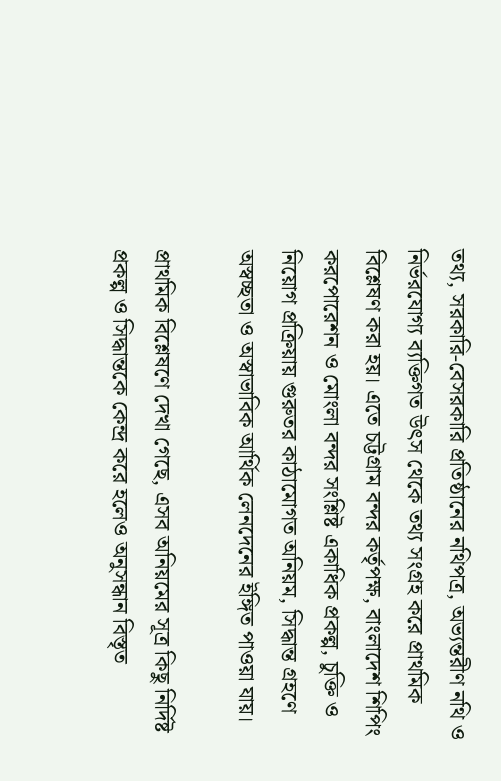তথ্য, সরকারি-বেসরকারি প্রতিষ্ঠানের নথিপত্র, অভ্যন্তরীণ নথি ও নির্ভরযোগ্য ব্যক্তিগত উৎস থেকে তথ্য সংগ্রহ করে প্রাথমিক বিশ্লেষণ করা হয়। এতে চট্টগ্রাম বন্দর কর্তৃপক্ষ, বাংলাদেশ শিপিং করপোরেশন ও মোংলা বন্দর সংশ্লিষ্ট একাধিক প্রকল্প, চুক্তি ও নিয়োগ প্রক্রিয়ায় গুরুতর কাঠামোগত অনিয়ম, সিদ্ধান্ত গ্রহণে অস্বচ্ছতা ও অস্বাভাবিক আর্থিক লেনদেনের ইঙ্গিত পাওয়া যায়।

প্রাথমিক বিশ্লেষণে দেখা গেছে, এসব অনিয়মের সূত্র কিছু নির্দিষ্ট প্রকল্প ও সিদ্ধান্তকে কেন্দ্র করে হলেও অনুসন্ধান বিস্তৃত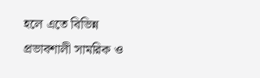হলে এতে বিভিন্ন প্রভাবশালী সামরিক ও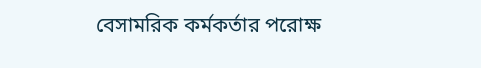বেসামরিক কর্মকর্তার পরোক্ষ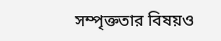সম্পৃক্ততার বিষয়ও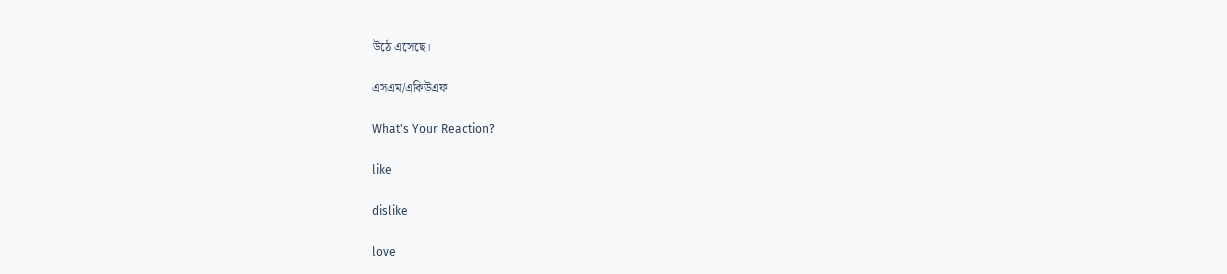উঠে এসেছে।

এসএম/একিউএফ

What's Your Reaction?

like

dislike

love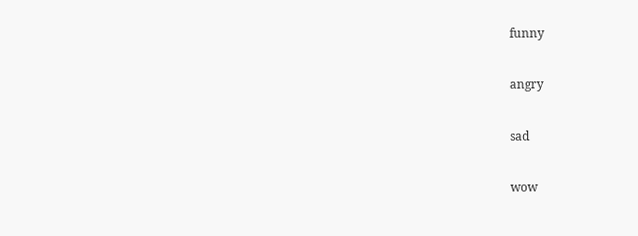funny

angry

sad

wow